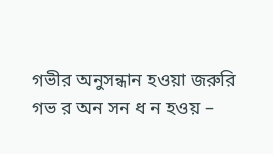গভীর অনুসন্ধান হওয়া জরুরি
গভ র অন সন ধ ন হওয় –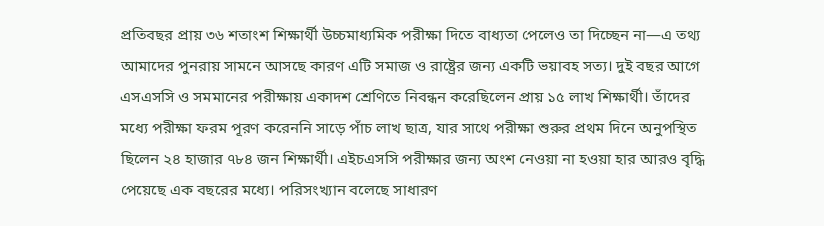প্রতিবছর প্রায় ৩৬ শতাংশ শিক্ষার্থী উচ্চমাধ্যমিক পরীক্ষা দিতে বাধ্যতা পেলেও তা দিচ্ছেন না—এ তথ্য আমাদের পুনরায় সামনে আসছে কারণ এটি সমাজ ও রাষ্ট্রের জন্য একটি ভয়াবহ সত্য। দুই বছর আগে এসএসসি ও সমমানের পরীক্ষায় একাদশ শ্রেণিতে নিবন্ধন করেছিলেন প্রায় ১৫ লাখ শিক্ষার্থী। তাঁদের মধ্যে পরীক্ষা ফরম পূরণ করেননি সাড়ে পাঁচ লাখ ছাত্র, যার সাথে পরীক্ষা শুরুর প্রথম দিনে অনুপস্থিত ছিলেন ২৪ হাজার ৭৮৪ জন শিক্ষার্থী। এইচএসসি পরীক্ষার জন্য অংশ নেওয়া না হওয়া হার আরও বৃদ্ধি পেয়েছে এক বছরের মধ্যে। পরিসংখ্যান বলেছে সাধারণ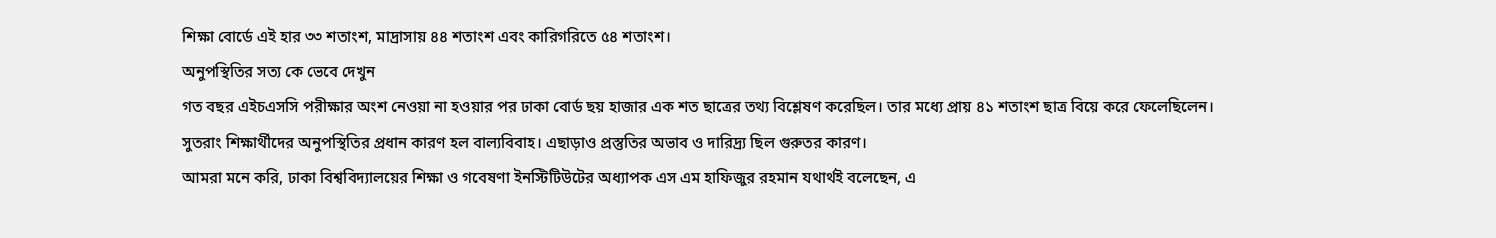শিক্ষা বোর্ডে এই হার ৩৩ শতাংশ, মাদ্রাসায় ৪৪ শতাংশ এবং কারিগরিতে ৫৪ শতাংশ।
অনুপস্থিতির সত্য কে ভেবে দেখুন
গত বছর এইচএসসি পরীক্ষার অংশ নেওয়া না হওয়ার পর ঢাকা বোর্ড ছয় হাজার এক শত ছাত্রের তথ্য বিশ্লেষণ করেছিল। তার মধ্যে প্রায় ৪১ শতাংশ ছাত্র বিয়ে করে ফেলেছিলেন। সুতরাং শিক্ষার্থীদের অনুপস্থিতির প্রধান কারণ হল বাল্যবিবাহ। এছাড়াও প্রস্তুতির অভাব ও দারিদ্র্য ছিল গুরুতর কারণ।
আমরা মনে করি, ঢাকা বিশ্ববিদ্যালয়ের শিক্ষা ও গবেষণা ইনস্টিটিউটের অধ্যাপক এস এম হাফিজুর রহমান যথার্থই বলেছেন, এ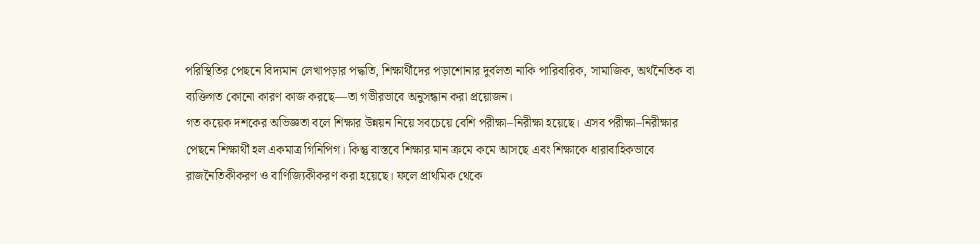পরিস্থিতির পেছনে বিদ্যমান লেখাপড়ার পদ্ধতি, শিক্ষার্থীদের পড়াশোনার দুর্বলতা নাকি পারিবারিক, সামাজিক, অর্থনৈতিক বা ব্যক্তিগত কোনো কারণ কাজ করছে—তা গভীরভাবে অনুসন্ধান করা প্রয়োজন।
গত কয়েক দশকের অভিজ্ঞতা বলে শিক্ষার উন্নয়ন নিয়ে সবচেয়ে বেশি পরীক্ষা–নিরীক্ষা হয়েছে। এসব পরীক্ষা–নিরীক্ষার পেছনে শিক্ষার্থী হল একমাত্র গিনিপিগ। কিন্তু বাস্তবে শিক্ষার মান ক্রমে কমে আসছে এবং শিক্ষাকে ধারাবাহিকভাবে রাজনৈতিকীকরণ ও বাণিজ্যিকীকরণ করা হয়েছে। ফলে প্রাথমিক থেকে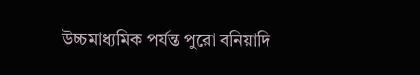উচ্চমাধ্যমিক পর্যন্ত পুরো বনিয়াদি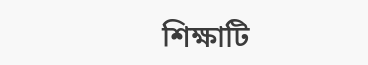শিক্ষাটি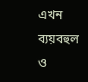এখন ব্যয়বহুল ও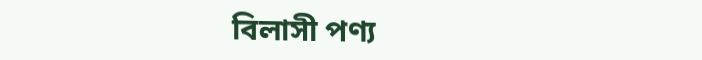বিলাসী পণ্য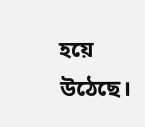হয়ে উঠেছে।